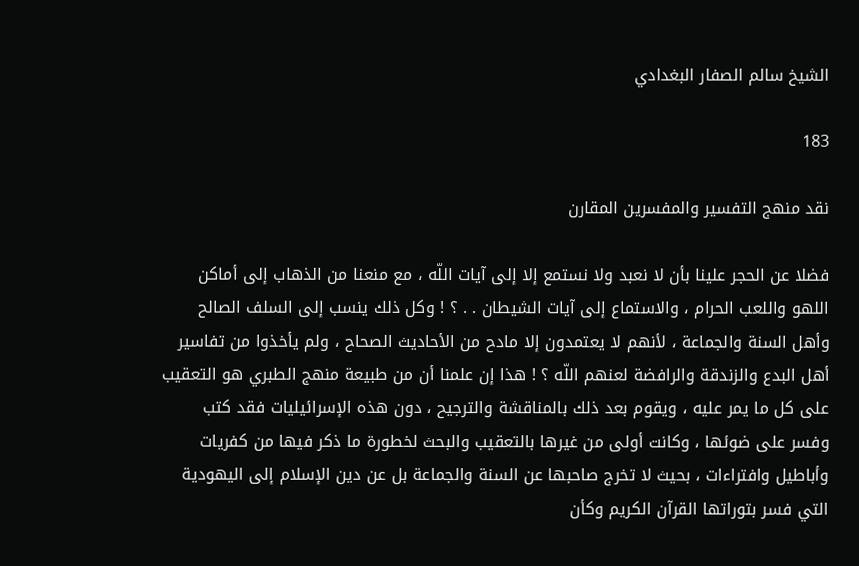الشيخ سالم الصفار البغدادي

183

نقد منهج التفسير والمفسرين المقارن

فضلا عن الحجر علينا بأن لا نعبد ولا نستمع إلا إلى آيات اللّه ، مع منعنا من الذهاب إلى أماكن اللهو واللعب الحرام ، والاستماع إلى آيات الشيطان . . ؟ ! وكل ذلك ينسب إلى السلف الصالح وأهل السنة والجماعة ، لأنهم لا يعتمدون إلا مادح من الأحاديث الصحاح ، ولم يأخذوا من تفاسير أهل البدع والزندقة والرافضة لعنهم اللّه ؟ ! هذا إن علمنا أن من طبيعة منهج الطبري هو التعقيب على كل ما يمر عليه ، ويقوم بعد ذلك بالمناقشة والترجيح ، دون هذه الإسرائيليات فقد كتب وفسر على ضوئها ، وكانت أولى من غيرها بالتعقيب والبحث لخطورة ما ذكر فيها من كفريات وأباطيل وافتراءات ، بحيث لا تخرج صاحبها عن السنة والجماعة بل عن دين الإسلام إلى اليهودية التي فسر بتوراتها القرآن الكريم وكأن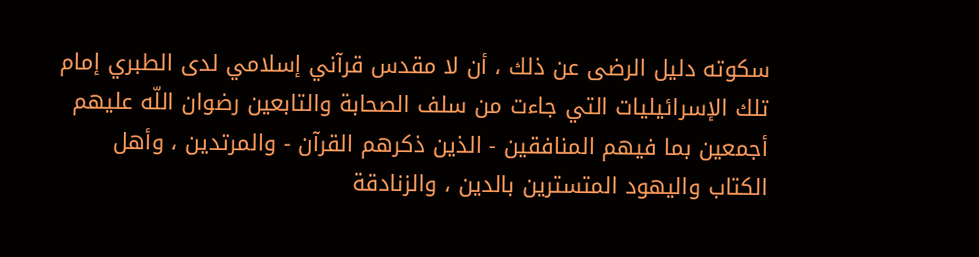سكوته دليل الرضى عن ذلك ، أن لا مقدس قرآني إسلامي لدى الطبري إمام تلك الإسرائيليات التي جاءت من سلف الصحابة والتابعين رضوان اللّه عليهم أجمعين بما فيهم المنافقين - الذين ذكرهم القرآن - والمرتدين ، وأهل الكتاب واليهود المتسترين بالدين ، والزنادقة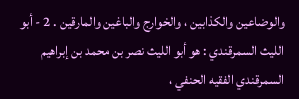والوضاعين والكذابين ، والخوارج والباغين والمارقين . 2 - أبو الليث السمرقندي : هو أبو الليث نصر بن محمد بن إبراهيم السمرقندي الفقيه الحنفي ،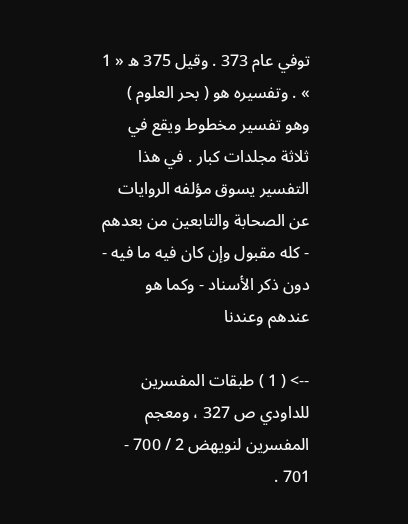توفي عام 373 . وقيل 375 ه « 1 » . وتفسيره هو ( بحر العلوم ) وهو تفسير مخطوط ويقع في ثلاثة مجلدات كبار . في هذا التفسير يسوق مؤلفه الروايات عن الصحابة والتابعين من بعدهم - كله مقبول وإن كان فيه ما فيه - دون ذكر الأسناد - وكما هو عندهم وعندنا

--> ( 1 ) طبقات المفسرين للداودي ص 327 ، ومعجم المفسرين لنويهض 2 / 700 - 701 .